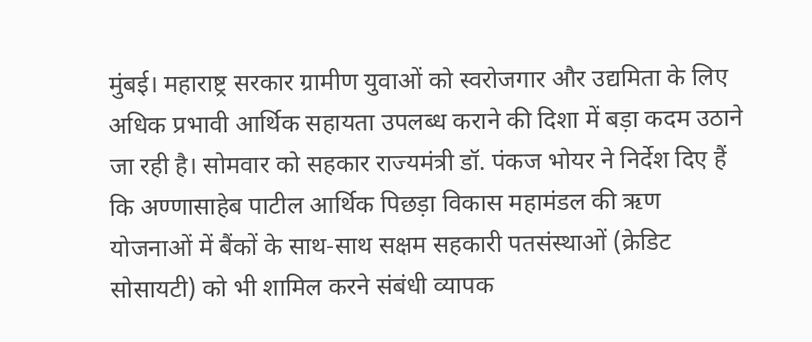मुंबई। महाराष्ट्र सरकार ग्रामीण युवाओं को स्वरोजगार और उद्यमिता के लिए अधिक प्रभावी आर्थिक सहायता उपलब्ध कराने की दिशा में बड़ा कदम उठाने जा रही है। सोमवार को सहकार राज्यमंत्री डॉ. पंकज भोयर ने निर्देश दिए हैं कि अण्णासाहेब पाटील आर्थिक पिछड़ा विकास महामंडल की ऋण योजनाओं में बैंकों के साथ-साथ सक्षम सहकारी पतसंस्थाओं (क्रेडिट सोसायटी) को भी शामिल करने संबंधी व्यापक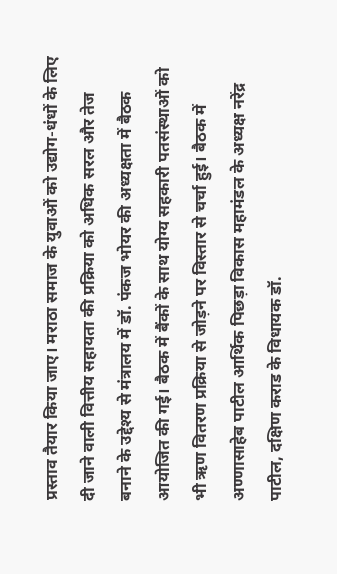प्रस्ताव तैयार किया जाए। मराठा समाज के युवाओं को उद्योग-धंधों के लिए दी जाने वाली वित्तीय सहायता की प्रक्रिया को अधिक सरल और तेज बनाने के उद्देश्य से मंत्रालय में डॉ. पंकज भोयर की अध्यक्षता में बैठक आयोजित की गई। बैठक में बैंकों के साथ योग्य सहकारी पतसंस्थाओं को भी ऋण वितरण प्रक्रिया से जोड़ने पर विस्तार से चर्चा हुई। बैठक में अण्णासाहेब पाटील आर्थिक पिछड़ा विकास महामंडल के अध्यक्ष नरेंद्र पाटील, दक्षिण कराड के विधायक डॉ.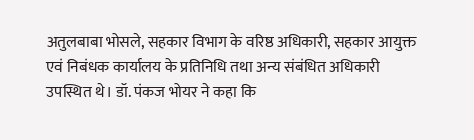अतुलबाबा भोसले, सहकार विभाग के वरिष्ठ अधिकारी, सहकार आयुक्त एवं निबंधक कार्यालय के प्रतिनिधि तथा अन्य संबंधित अधिकारी उपस्थित थे। डॉ. पंकज भोयर ने कहा कि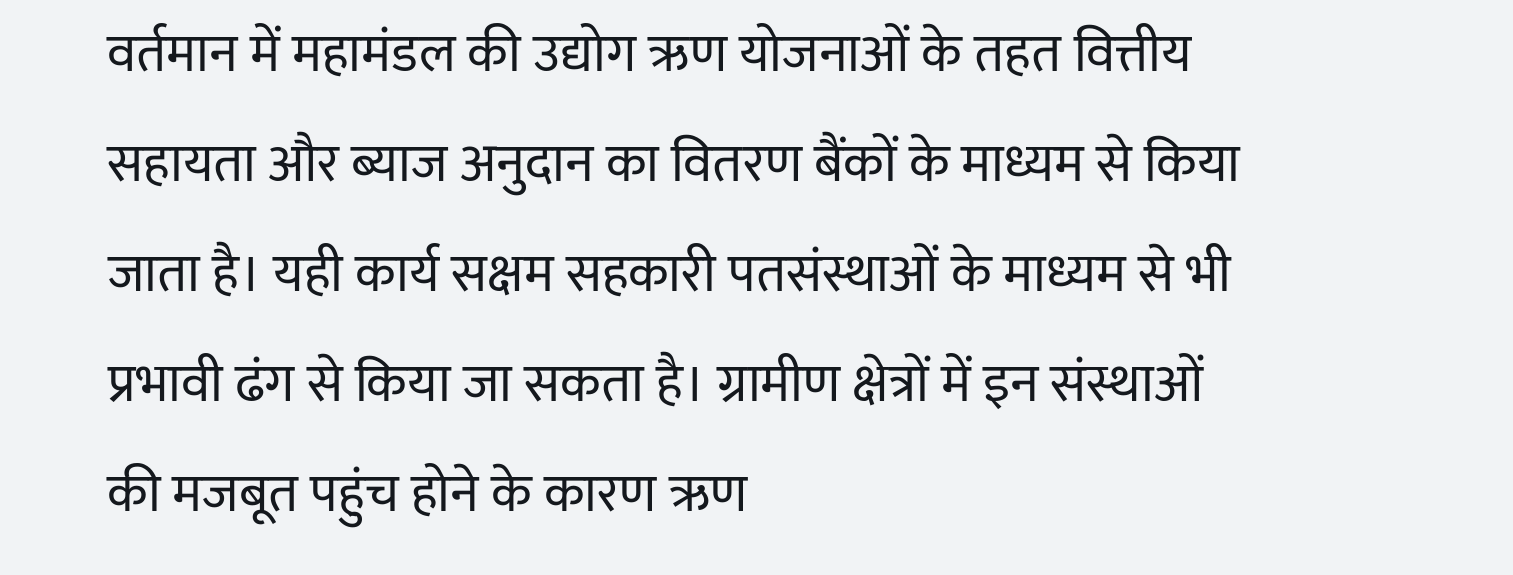वर्तमान में महामंडल की उद्योग ऋण योजनाओं के तहत वित्तीय सहायता और ब्याज अनुदान का वितरण बैंकों के माध्यम से किया जाता है। यही कार्य सक्षम सहकारी पतसंस्थाओं के माध्यम से भी प्रभावी ढंग से किया जा सकता है। ग्रामीण क्षेत्रों में इन संस्थाओं की मजबूत पहुंच होने के कारण ऋण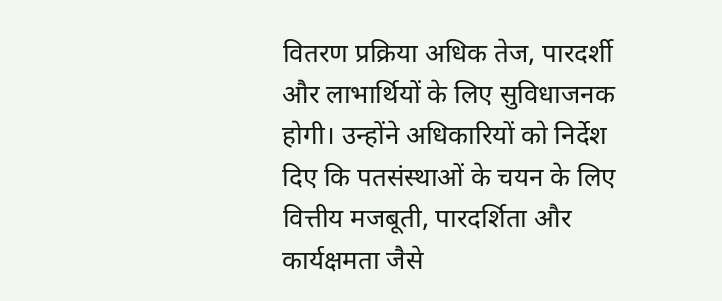वितरण प्रक्रिया अधिक तेज, पारदर्शी और लाभार्थियों के लिए सुविधाजनक होगी। उन्होंने अधिकारियों को निर्देश दिए कि पतसंस्थाओं के चयन के लिए वित्तीय मजबूती, पारदर्शिता और कार्यक्षमता जैसे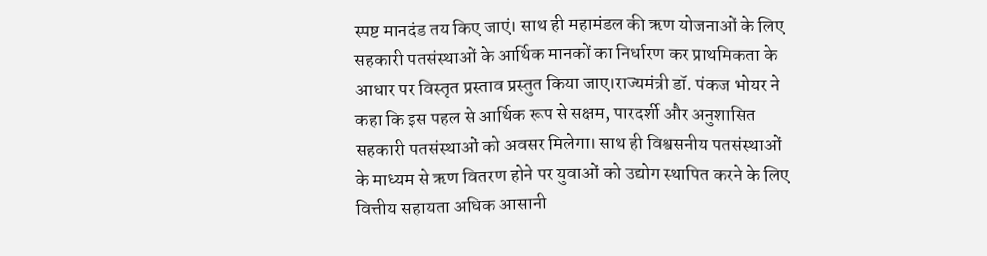स्पष्ट मानदंड तय किए जाएं। साथ ही महामंडल की ऋण योजनाओं के लिए सहकारी पतसंस्थाओं के आर्थिक मानकों का निर्धारण कर प्राथमिकता के आधार पर विस्तृत प्रस्ताव प्रस्तुत किया जाए।राज्यमंत्री डॉ. पंकज भोयर ने कहा कि इस पहल से आर्थिक रूप से सक्षम, पारदर्शी और अनुशासित सहकारी पतसंस्थाओं को अवसर मिलेगा। साथ ही विश्वसनीय पतसंस्थाओं के माध्यम से ऋण वितरण होने पर युवाओं को उद्योग स्थापित करने के लिए वित्तीय सहायता अधिक आसानी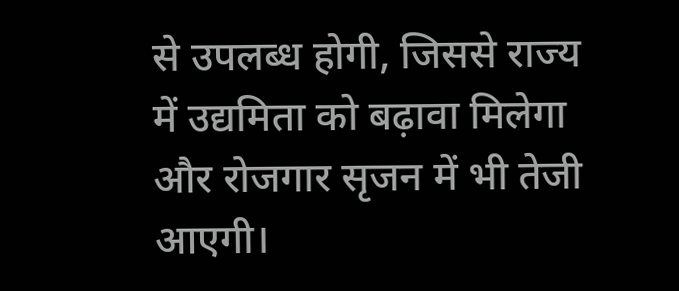से उपलब्ध होगी, जिससे राज्य में उद्यमिता को बढ़ावा मिलेगा और रोजगार सृजन में भी तेजी आएगी।